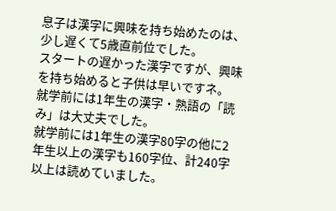息子は漢字に興味を持ち始めたのは、少し遅くて5歳直前位でした。
スタートの遅かった漢字ですが、興味を持ち始めると子供は早いですネ。
就学前には1年生の漢字・熟語の「読み」は大丈夫でした。
就学前には1年生の漢字80字の他に2年生以上の漢字も160字位、計240字以上は読めていました。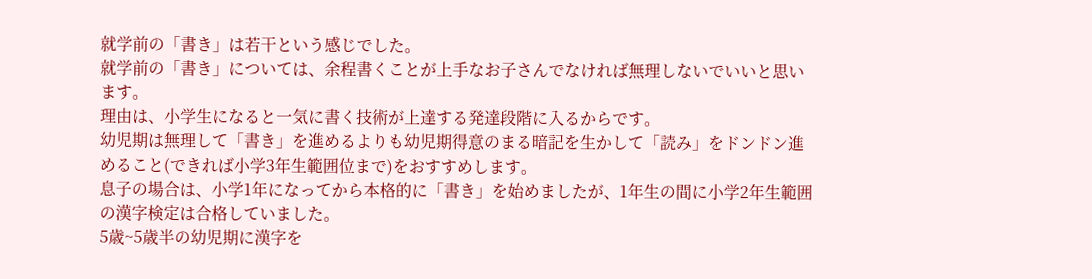就学前の「書き」は若干という感じでした。
就学前の「書き」については、余程書くことが上手なお子さんでなければ無理しないでいいと思います。
理由は、小学生になると一気に書く技術が上達する発達段階に入るからです。
幼児期は無理して「書き」を進めるよりも幼児期得意のまる暗記を生かして「読み」をドンドン進めること(できれば小学3年生範囲位まで)をおすすめします。
息子の場合は、小学1年になってから本格的に「書き」を始めましたが、1年生の間に小学2年生範囲の漢字検定は合格していました。
5歳~5歳半の幼児期に漢字を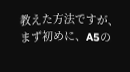教えた方法ですが、
まず初めに、A5の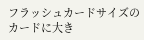フラッシュカードサイズのカードに大き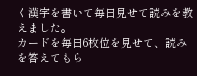く漢字を書いて毎日見せて読みを教えました。
カードを毎日6枚位を見せて、読みを答えてもら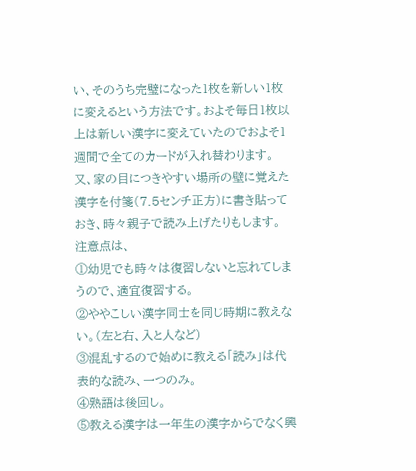い、そのうち完璧になった1枚を新しい1枚に変えるという方法です。およそ毎日1枚以上は新しい漢字に変えていたのでおよそ1週間で全てのカードが入れ替わります。
又、家の目につきやすい場所の壁に覚えた漢字を付箋(7.5センチ正方)に書き貼っておき、時々親子で読み上げたりもします。
注意点は、
①幼児でも時々は復習しないと忘れてしまうので、適宜復習する。
②ややこしい漢字同士を同じ時期に教えない。(左と右、入と人など)
③混乱するので始めに教える「読み」は代表的な読み、一つのみ。
④熟語は後回し。
⑤教える漢字は一年生の漢字からでなく興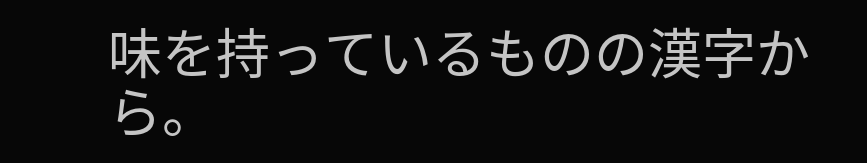味を持っているものの漢字から。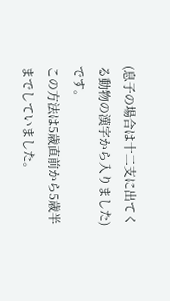(息子の場合は十二支に出てくる動物の漢字から入りました)
です。
この方法は5歳直前から5歳半までしていました。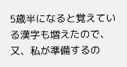5歳半になると覚えている漢字も増えたので、又、私が準備するの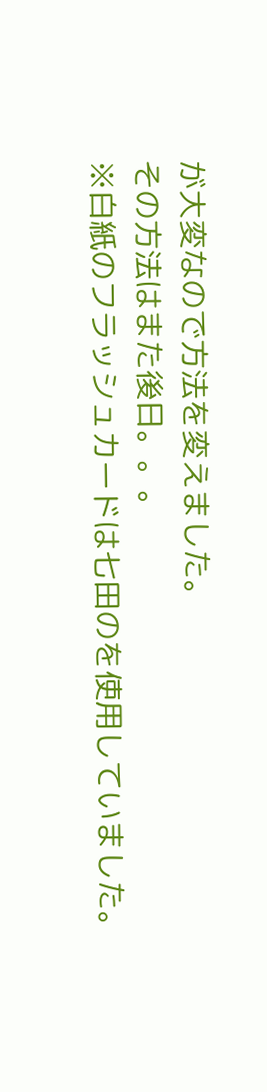が大変なので方法を変えました。
その方法はまた後日。。。
※白紙のフラッシュカードは七田のを使用していました。